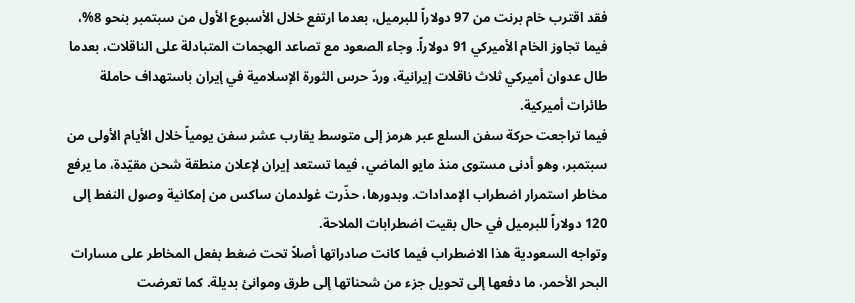فقد اقترب خام برنت من 97 دولاراً للبرميل، بعدما ارتفع خلال الأسبوع الأول من سبتمبر بنحو 8%، فيما تجاوز الخام الأميركي 91 دولاراً. وجاء الصعود مع تصاعد الهجمات المتبادلة على الناقلات، بعدما طال عدوان أميركي ثلاث ناقلات إيرانية، وردّ حرس الثورة الإسلامية في إيران باستهداف حاملة طائرات أميركية.
فيما تراجعت حركة سفن السلع عبر هرمز إلى متوسط يقارب عشر سفن يومياً خلال الأيام الأولى من سبتمبر، وهو أدنى مستوى منذ مايو الماضي، فيما تستعد إيران لإعلان منطقة شحن مقيّدة، ما يرفع مخاطر استمرار اضطراب الإمدادات. وبدورها، حذّرت غولدمان ساكس من إمكانية وصول النفط إلى 120 دولاراً للبرميل في حال بقيت اضطرابات الملاحة.
وتواجه السعودية هذا الاضطراب فيما كانت صادراتها أصلاً تحت ضغط بفعل المخاطر على مسارات البحر الأحمر، ما دفعها إلى تحويل جزء من شحناتها إلى طرق وموانئ بديلة. كما تعرضت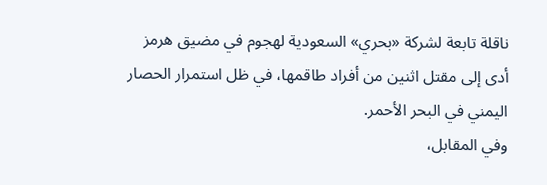ناقلة تابعة لشركة «بحري» السعودية لهجوم في مضيق هرمز أدى إلى مقتل اثنين من أفراد طاقمها، في ظل استمرار الحصار اليمني في البحر الأحمر.
وفي المقابل،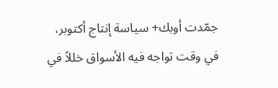جمّدت أوبك+ سياسة إنتاج أكتوبر، في وقت تواجه فيه الأسواق خللاً في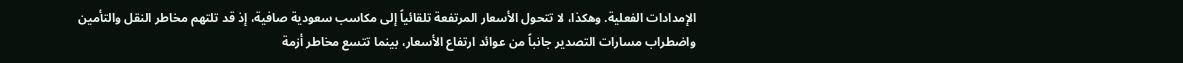الإمدادات الفعلية. وهكذا، لا تتحول الأسعار المرتفعة تلقائياً إلى مكاسب سعودية صافية، إذ قد تلتهم مخاطر النقل والتأمين واضطراب مسارات التصدير جانباً من عوائد ارتفاع الأسعار، بينما تتسع مخاطر أزمة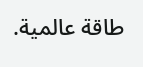طاقة عالمية.